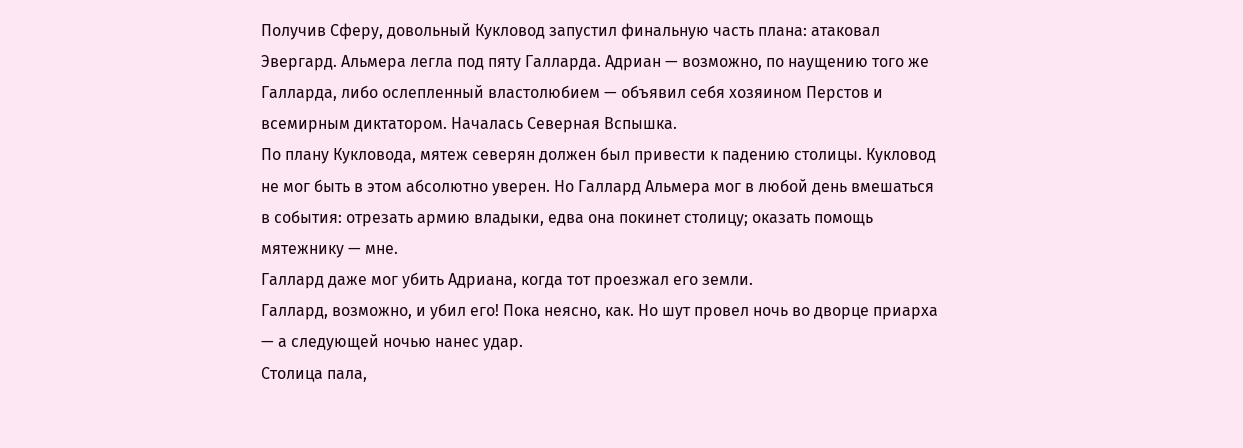Получив Сферу, довольный Кукловод запустил финальную часть плана: атаковал Эвергард. Альмера легла под пяту Галларда. Адриан — возможно, по наущению того же Галларда, либо ослепленный властолюбием — объявил себя хозяином Перстов и всемирным диктатором. Началась Северная Вспышка.
По плану Кукловода, мятеж северян должен был привести к падению столицы. Кукловод не мог быть в этом абсолютно уверен. Но Галлард Альмера мог в любой день вмешаться в события: отрезать армию владыки, едва она покинет столицу; оказать помощь мятежнику — мне.
Галлард даже мог убить Адриана, когда тот проезжал его земли.
Галлард, возможно, и убил его! Пока неясно, как. Но шут провел ночь во дворце приарха — а следующей ночью нанес удар.
Столица пала,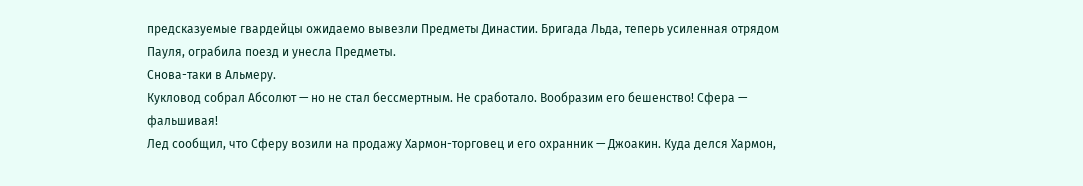предсказуемые гвардейцы ожидаемо вывезли Предметы Династии. Бригада Льда, теперь усиленная отрядом Пауля, ограбила поезд и унесла Предметы.
Снова-таки в Альмеру.
Кукловод собрал Абсолют — но не стал бессмертным. Не сработало. Вообразим его бешенство! Сфера — фальшивая!
Лед сообщил, что Сферу возили на продажу Хармон-торговец и его охранник — Джоакин. Куда делся Хармон,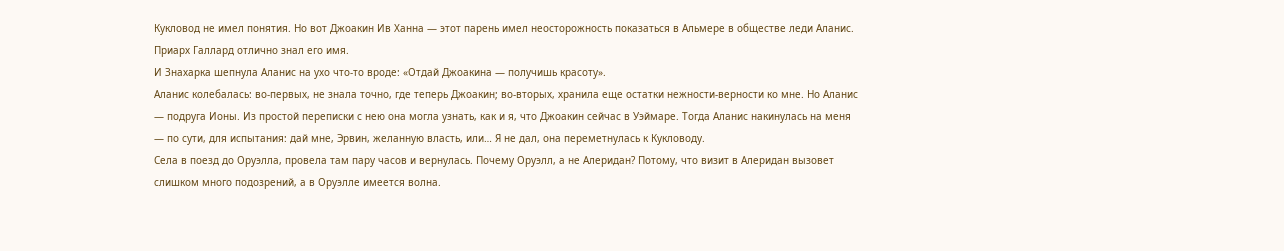Кукловод не имел понятия. Но вот Джоакин Ив Ханна — этот парень имел неосторожность показаться в Альмере в обществе леди Аланис. Приарх Галлард отлично знал его имя.
И Знахарка шепнула Аланис на ухо что-то вроде: «Отдай Джоакина — получишь красоту».
Аланис колебалась: во-первых, не знала точно, где теперь Джоакин; во-вторых, хранила еще остатки нежности-верности ко мне. Но Аланис — подруга Ионы. Из простой переписки с нею она могла узнать, как и я, что Джоакин сейчас в Уэймаре. Тогда Аланис накинулась на меня — по сути, для испытания: дай мне, Эрвин, желанную власть, или… Я не дал, она переметнулась к Кукловоду.
Села в поезд до Оруэлла, провела там пару часов и вернулась. Почему Оруэлл, а не Алеридан? Потому, что визит в Алеридан вызовет слишком много подозрений, а в Оруэлле имеется волна.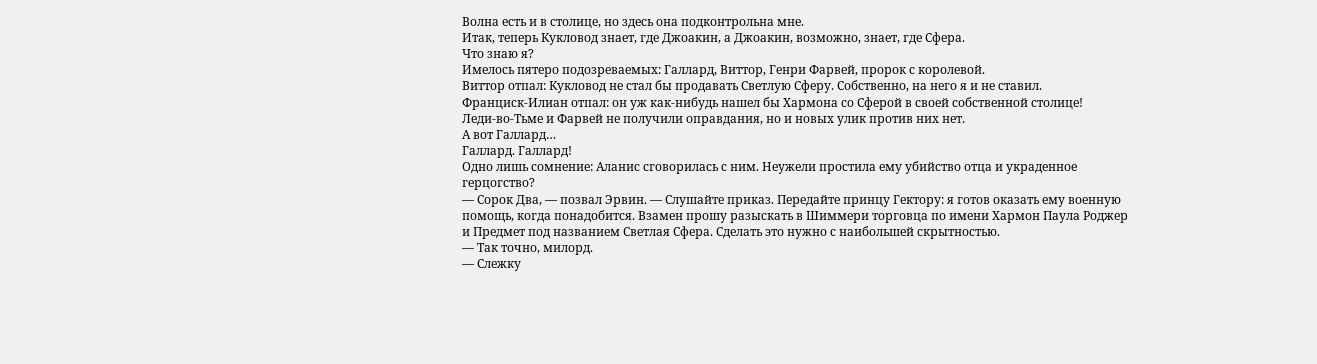Волна есть и в столице, но здесь она подконтрольна мне.
Итак, теперь Кукловод знает, где Джоакин, а Джоакин, возможно, знает, где Сфера.
Что знаю я?
Имелось пятеро подозреваемых: Галлард, Виттор, Генри Фарвей, пророк с королевой.
Виттор отпал: Кукловод не стал бы продавать Светлую Сферу. Собственно, на него я и не ставил.
Франциск-Илиан отпал: он уж как-нибудь нашел бы Хармона со Сферой в своей собственной столице!
Леди-во-Тьме и Фарвей не получили оправдания, но и новых улик против них нет.
А вот Галлард…
Галлард. Галлард!
Одно лишь сомнение: Аланис сговорилась с ним. Неужели простила ему убийство отца и украденное герцогство?
— Сорок Два, — позвал Эрвин. — Слушайте приказ. Передайте принцу Гектору: я готов оказать ему военную помощь, когда понадобится. Взамен прошу разыскать в Шиммери торговца по имени Хармон Паула Роджер и Предмет под названием Светлая Сфера. Сделать это нужно с наибольшей скрытностью.
— Так точно, милорд.
— Слежку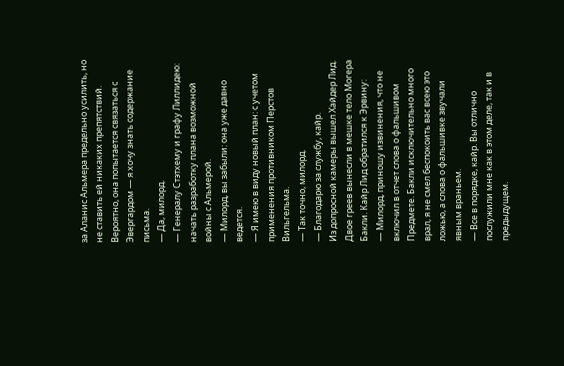за Аланис Альмера предельно усилить, но не ставить ей никаких препятствий. Вероятно, она попытается связаться с Эвергардом — я хочу знать содержание письма.
— Да, милорд.
— Генералу Стэтхему и графу Лиллидею: начать разработку плана возможной войны с Альмерой.
— Милорд, вы забыли: она уже давно ведется.
— Я имею в виду новый план: с учетом применения противником Перстов Вильгельма.
— Так точно, милорд.
— Благодарю за службу, кайр.
Из допросной камеры вышел Хайдер Лид. Двое греев вынесли в мешке тело Могера Бакли. Кайр Лид обратился к Эрвину:
— Милорд, приношу извинения, что не включил в отчет слова о фальшивом Предмете. Бакли исключительно много врал, я не смел беспокоить вас всею это ложью, а слова о фальшивке звучали явным враньем.
— Все в порядке, кайр. Вы отлично послужили мне как в этом деле, так и в предыдущем.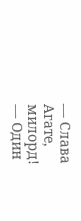— Слава Агате, милорд!
— Один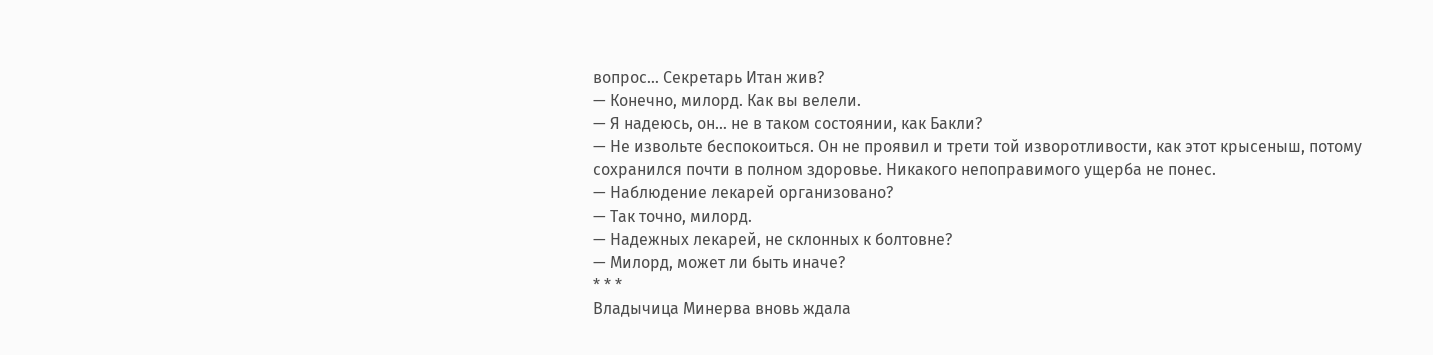вопрос… Секретарь Итан жив?
— Конечно, милорд. Как вы велели.
— Я надеюсь, он… не в таком состоянии, как Бакли?
— Не извольте беспокоиться. Он не проявил и трети той изворотливости, как этот крысеныш, потому сохранился почти в полном здоровье. Никакого непоправимого ущерба не понес.
— Наблюдение лекарей организовано?
— Так точно, милорд.
— Надежных лекарей, не склонных к болтовне?
— Милорд, может ли быть иначе?
* * *
Владычица Минерва вновь ждала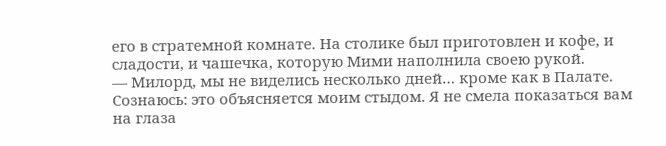его в стратемной комнате. На столике был приготовлен и кофе, и сладости, и чашечка, которую Мими наполнила своею рукой.
— Милорд, мы не виделись несколько дней… кроме как в Палате. Сознаюсь: это объясняется моим стыдом. Я не смела показаться вам на глаза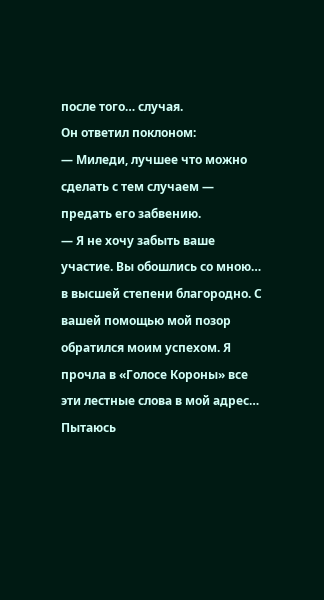после того… случая.
Он ответил поклоном:
— Миледи, лучшее что можно сделать с тем случаем — предать его забвению.
— Я не хочу забыть ваше участие. Вы обошлись со мною… в высшей степени благородно. С вашей помощью мой позор обратился моим успехом. Я прочла в «Голосе Короны» все эти лестные слова в мой адрес… Пытаюсь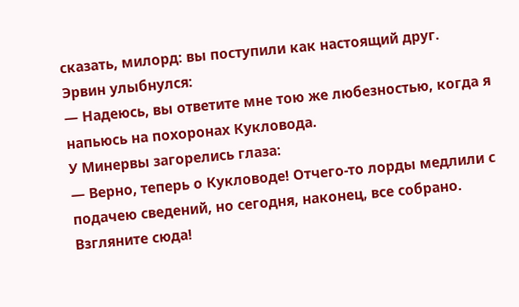сказать, милорд: вы поступили как настоящий друг.
Эрвин улыбнулся:
— Надеюсь, вы ответите мне тою же любезностью, когда я напьюсь на похоронах Кукловода.
У Минервы загорелись глаза:
— Верно, теперь о Кукловоде! Отчего-то лорды медлили с подачею сведений, но сегодня, наконец, все собрано. Взгляните сюда!